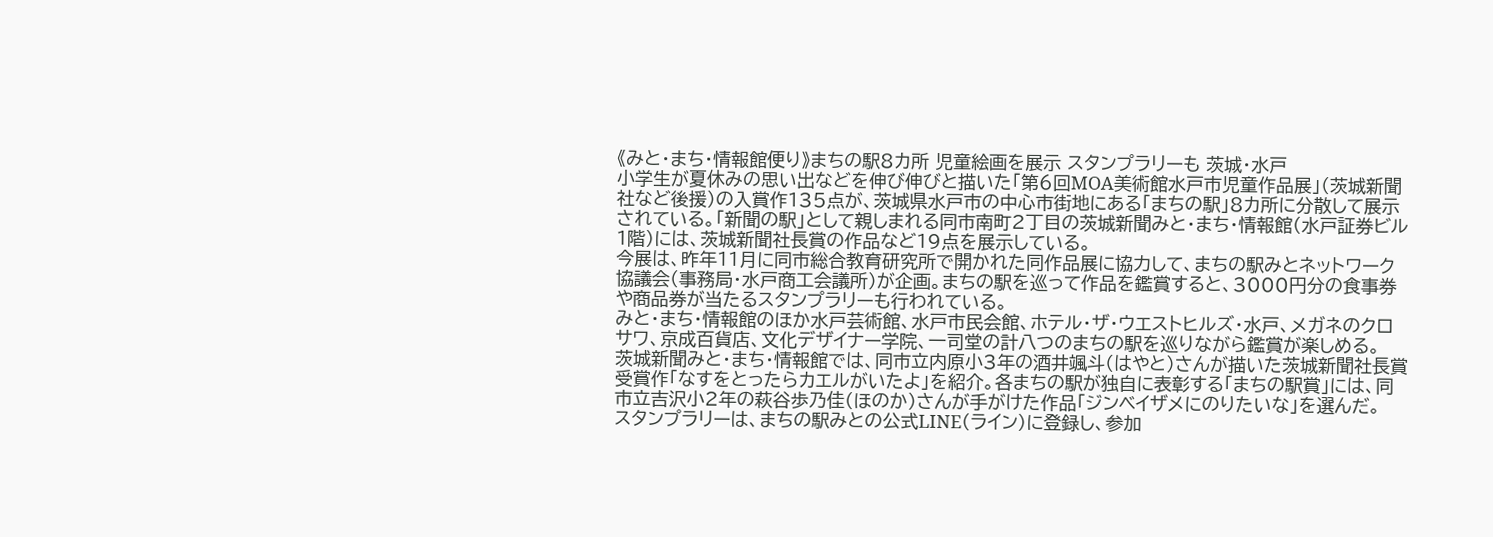《みと・まち・情報館便り》まちの駅8カ所 児童絵画を展示 スタンプラリーも 茨城・水戸
小学生が夏休みの思い出などを伸び伸びと描いた「第6回MOA美術館水戸市児童作品展」(茨城新聞社など後援)の入賞作135点が、茨城県水戸市の中心市街地にある「まちの駅」8カ所に分散して展示されている。「新聞の駅」として親しまれる同市南町2丁目の茨城新聞みと・まち・情報館(水戸証券ビル1階)には、茨城新聞社長賞の作品など19点を展示している。
今展は、昨年11月に同市総合教育研究所で開かれた同作品展に協力して、まちの駅みとネットワーク協議会(事務局・水戸商工会議所)が企画。まちの駅を巡って作品を鑑賞すると、3000円分の食事券や商品券が当たるスタンプラリーも行われている。
みと・まち・情報館のほか水戸芸術館、水戸市民会館、ホテル・ザ・ウエストヒルズ・水戸、メガネのクロサワ、京成百貨店、文化デザイナー学院、一司堂の計八つのまちの駅を巡りながら鑑賞が楽しめる。
茨城新聞みと・まち・情報館では、同市立内原小3年の酒井颯斗(はやと)さんが描いた茨城新聞社長賞受賞作「なすをとったらカエルがいたよ」を紹介。各まちの駅が独自に表彰する「まちの駅賞」には、同市立吉沢小2年の萩谷歩乃佳(ほのか)さんが手がけた作品「ジンベイザメにのりたいな」を選んだ。
スタンプラリーは、まちの駅みとの公式LINE(ライン)に登録し、参加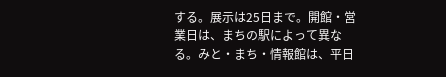する。展示は25日まで。開館・営業日は、まちの駅によって異なる。みと・まち・情報館は、平日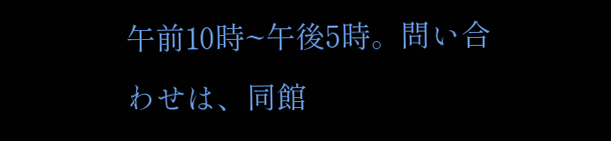午前10時~午後5時。問い合わせは、同館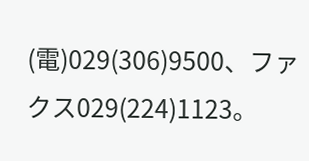(電)029(306)9500、ファクス029(224)1123。